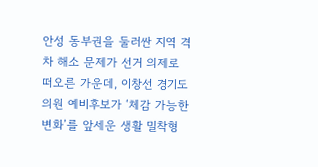안성 동부권을 둘러싼 지역 격차 해소 문제가 선거 의제로 떠오른 가운데, 이창선 경기도의원 예비후보가 ‘체감 가능한 변화’를 앞세운 생활 밀착형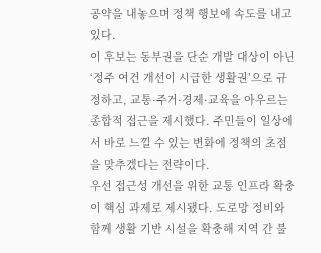공약을 내놓으며 정책 행보에 속도를 내고 있다.
이 후보는 동부권을 단순 개발 대상이 아닌 ‘정주 여건 개선이 시급한 생활권’으로 규정하고, 교통·주거·경제·교육을 아우르는 종합적 접근을 제시했다. 주민들이 일상에서 바로 느낄 수 있는 변화에 정책의 초점을 맞추겠다는 전략이다.
우선 접근성 개선을 위한 교통 인프라 확충이 핵심 과제로 제시됐다. 도로망 정비와 함께 생활 기반 시설을 확충해 지역 간 불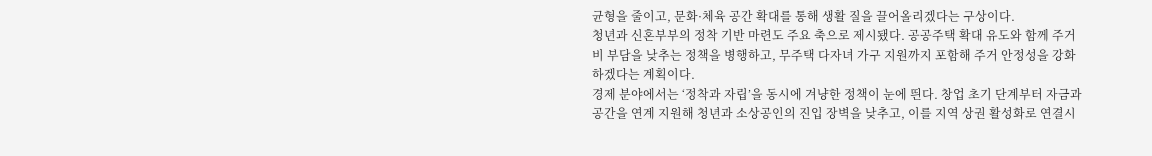균형을 줄이고, 문화·체육 공간 확대를 통해 생활 질을 끌어올리겠다는 구상이다.
청년과 신혼부부의 정착 기반 마련도 주요 축으로 제시됐다. 공공주택 확대 유도와 함께 주거비 부담을 낮추는 정책을 병행하고, 무주택 다자녀 가구 지원까지 포함해 주거 안정성을 강화하겠다는 계획이다.
경제 분야에서는 ‘정착과 자립’을 동시에 겨냥한 정책이 눈에 띈다. 창업 초기 단계부터 자금과 공간을 연계 지원해 청년과 소상공인의 진입 장벽을 낮추고, 이를 지역 상권 활성화로 연결시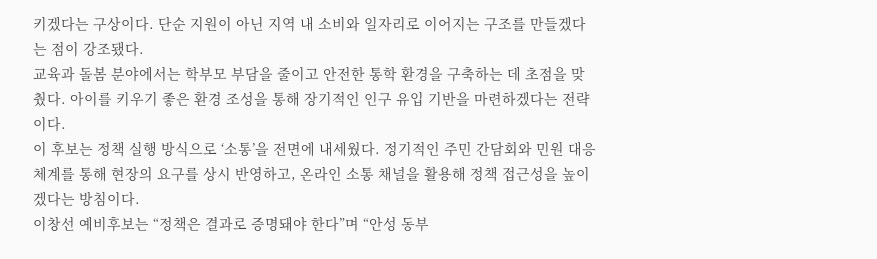키겠다는 구상이다. 단순 지원이 아닌 지역 내 소비와 일자리로 이어지는 구조를 만들겠다는 점이 강조됐다.
교육과 돌봄 분야에서는 학부모 부담을 줄이고 안전한 통학 환경을 구축하는 데 초점을 맞췄다. 아이를 키우기 좋은 환경 조성을 통해 장기적인 인구 유입 기반을 마련하겠다는 전략이다.
이 후보는 정책 실행 방식으로 ‘소통’을 전면에 내세웠다. 정기적인 주민 간담회와 민원 대응 체계를 통해 현장의 요구를 상시 반영하고, 온라인 소통 채널을 활용해 정책 접근성을 높이겠다는 방침이다.
이창선 예비후보는 “정책은 결과로 증명돼야 한다”며 “안성 동부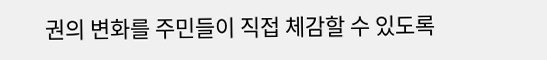권의 변화를 주민들이 직접 체감할 수 있도록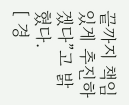끝까지 책임 있게 추진하겠다”고 밝혔다.
[ 경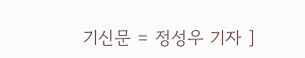기신문 = 정성우 기자 ]